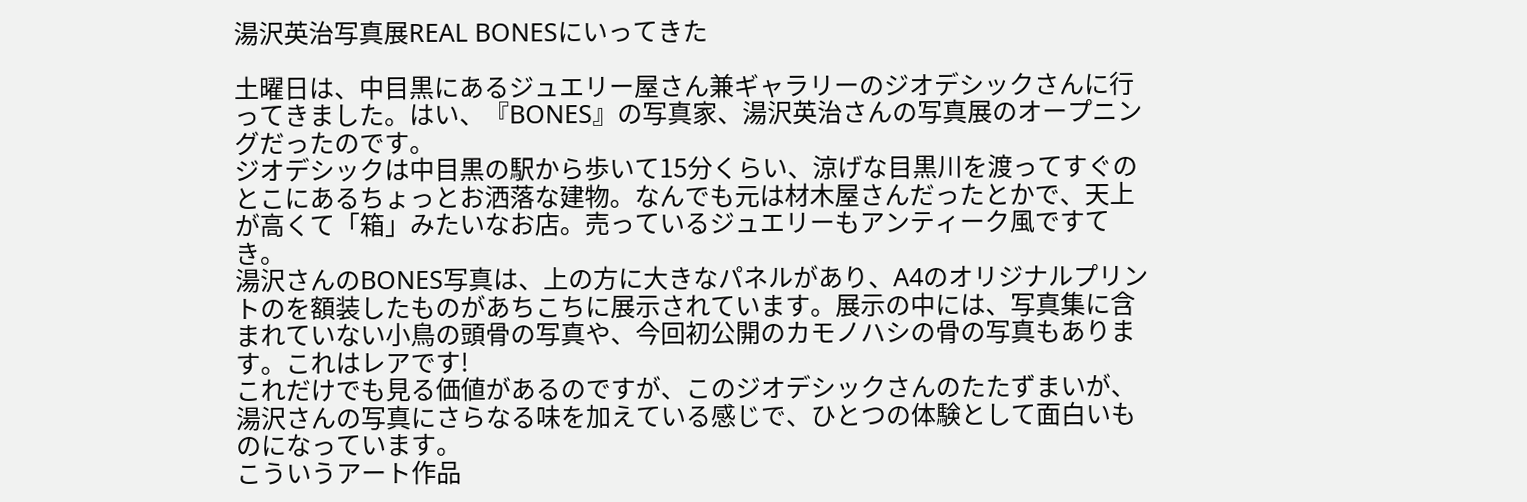湯沢英治写真展REAL BONESにいってきた

土曜日は、中目黒にあるジュエリー屋さん兼ギャラリーのジオデシックさんに行ってきました。はい、『BONES』の写真家、湯沢英治さんの写真展のオープニングだったのです。
ジオデシックは中目黒の駅から歩いて15分くらい、涼げな目黒川を渡ってすぐのとこにあるちょっとお洒落な建物。なんでも元は材木屋さんだったとかで、天上が高くて「箱」みたいなお店。売っているジュエリーもアンティーク風ですてき。
湯沢さんのBONES写真は、上の方に大きなパネルがあり、A4のオリジナルプリントのを額装したものがあちこちに展示されています。展示の中には、写真集に含まれていない小鳥の頭骨の写真や、今回初公開のカモノハシの骨の写真もあります。これはレアです!
これだけでも見る価値があるのですが、このジオデシックさんのたたずまいが、湯沢さんの写真にさらなる味を加えている感じで、ひとつの体験として面白いものになっています。
こういうアート作品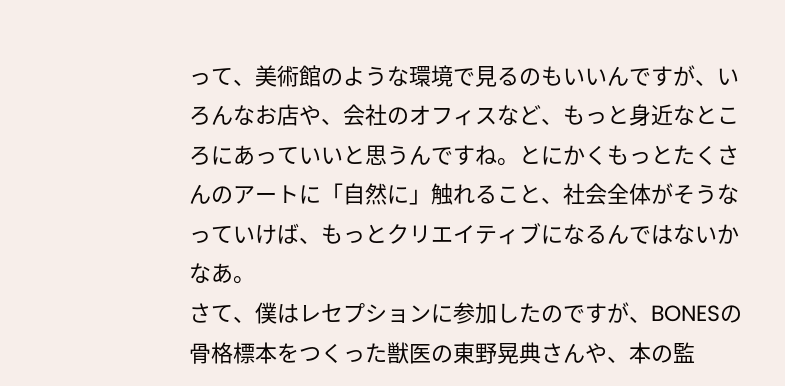って、美術館のような環境で見るのもいいんですが、いろんなお店や、会社のオフィスなど、もっと身近なところにあっていいと思うんですね。とにかくもっとたくさんのアートに「自然に」触れること、社会全体がそうなっていけば、もっとクリエイティブになるんではないかなあ。
さて、僕はレセプションに参加したのですが、BONESの骨格標本をつくった獣医の東野晃典さんや、本の監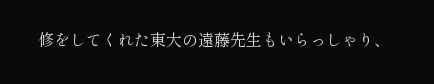修をしてくれた東大の遠藤先生もいらっしゃり、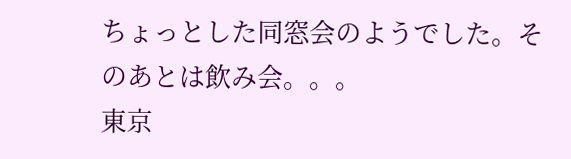ちょっとした同窓会のようでした。そのあとは飲み会。。。
東京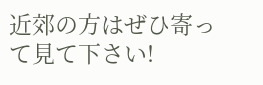近郊の方はぜひ寄って見て下さい!